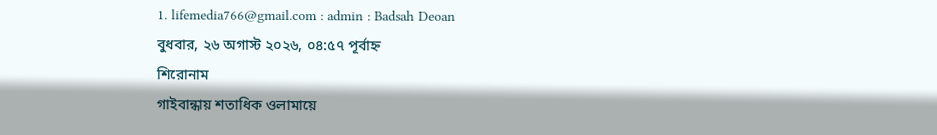1. lifemedia766@gmail.com : admin : Badsah Deoan
বুধবার, ২৬ অগাস্ট ২০২৬, ০৪:৫৭ পূর্বাহ্ন
শিরোনাম
গাইবান্ধায় শতাধিক ওলামায়ে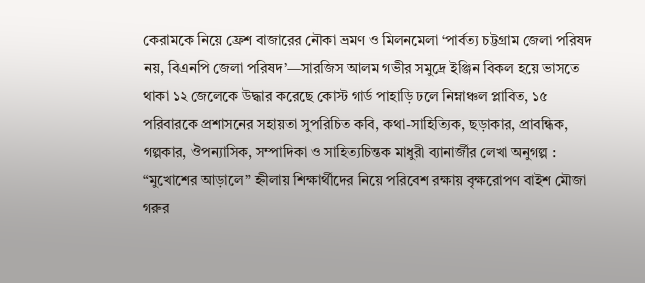কেরামকে নিয়ে ফ্রেশ বাজারের নৌকা ভ্রমণ ও মিলনমেলা ‘পার্বত্য চট্টগ্রাম জেলা পরিষদ নয়, বিএনপি জেলা পরিষদ’—সারজিস আলম গভীর সমুদ্রে ইঞ্জিন বিকল হয়ে ভাসতে থাকা ১২ জেলেকে উদ্ধার করেছে কোস্ট গার্ড পাহাড়ি ঢলে নিম্নাঞ্চল প্লাবিত, ১৫ পরিবারকে প্রশাসনের সহায়তা সুপরিচিত কবি, কথা-সাহিত্যিক, ছড়াকার, প্রাবন্ধিক, গল্পকার, ঔপন্যাসিক, সম্পাদিকা ও সাহিত্যচিন্তক মাধুরী ব্যানার্জীর লেখা অনুগল্প : “মুখোশের আড়ালে” হ্নীলায় শিক্ষার্থীদের নিয়ে পরিবেশ রক্ষায় বৃক্ষরোপণ বাইশ মৌজা গরুর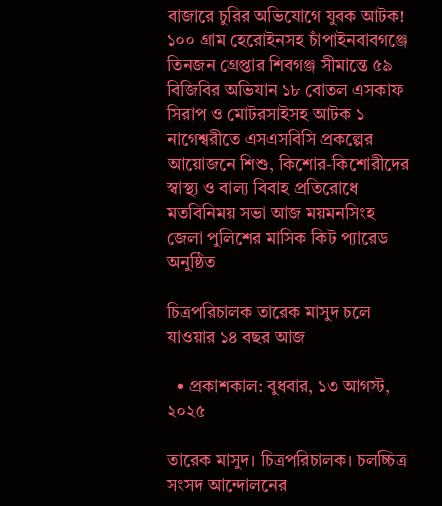বাজারে চুরির অভিযোগে যুবক আটক! ১০০ গ্রাম হেরোইনসহ চাঁপাইনবাবগঞ্জে তিনজন গ্রেপ্তার শিবগঞ্জ সীমান্তে ৫৯ বিজিবির অভিযান ১৮ বোতল এসকাফ সিরাপ ও মোটরসাইসহ আটক ১ নাগেশ্বরীতে এসএসবিসি প্রকল্পের আয়োজনে শিশু, কিশোর-কিশোরীদের স্বাস্থ্য ও বাল্য বিবাহ প্রতিরোধে মতবিনিময় সভা আজ ময়মনসিংহ জেলা পুলিশের মাসিক কিট প্যারেড অনুষ্ঠিত

চিত্রপরিচালক তারেক মাসুদ চলে যাওয়ার ১৪ বছর আজ

  • প্রকাশকাল: বুধবার, ১৩ আগস্ট, ২০২৫

তারেক মাসুদ। চিত্রপরিচালক। চলচ্চিত্র সংসদ আন্দোলনের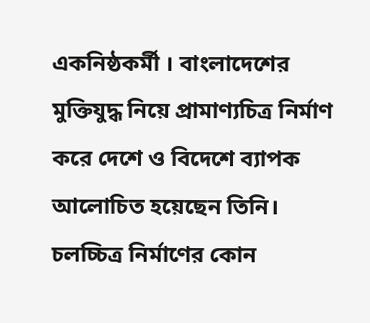একনিষ্ঠকর্মী । বাংলাদেশের মুক্তিযুদ্ধ নিয়ে প্রামাণ্যচিত্র নির্মাণ করে দেশে ও বিদেশে ব্যাপক আলোচিত হয়েছেন তিনি। চলচ্চিত্র নির্মাণের কোন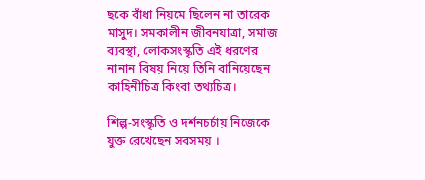ছকে বাঁধা নিয়মে ছিলেন না তারেক মাসুদ। সমকালীন জীবনযাত্রা, সমাজ ব্যবস্থা, লোকসংস্কৃতি এই ধরণের নানান বিষয় নিয়ে তিনি বানিয়েছেন কাহিনীচিত্র কিংবা তথ্যচিত্র।

শিল্প-সংস্কৃতি ও দর্শনচর্চায় নিজেকে যুক্ত রেখেছেন সবসময় ।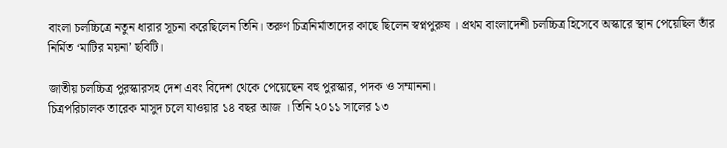বাংলা চলচ্চিত্রে নতুন ধারার সূচনা করেছিলেন তিনি। তরুণ চিত্রনির্মাতাদের কাছে ছিলেন স্বপ্নপুরুষ । প্রথম বাংলাদেশী চলচ্চিত্র হিসেবে অস্কারে স্থান পেয়েছিল তাঁর নির্মিত ‘মাটির ময়না’ ছবিটি।

জাতীয় চলচ্চিত্র পুরস্কারসহ দেশ এবং বিদেশ থেকে পেয়েছেন বহু পুরস্কার, পদক ও সম্মাননা।
চিত্রপরিচালক তারেক মাসুদ চলে যাওয়ার ১৪ বছর আজ । তিনি ২০১১ সালের ১৩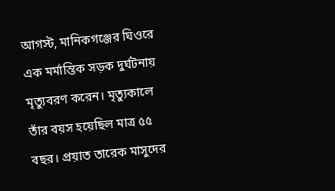আগস্ট, মানিকগঞ্জের ঘিওরে এক মর্মান্তিক সড়ক দুর্ঘটনায় মৃত্যুবরণ করেন। মৃত্যুকালে তাঁর বয়স হয়েছিল মাত্র ৫৫ বছর। প্রয়াত তারেক মাসুদের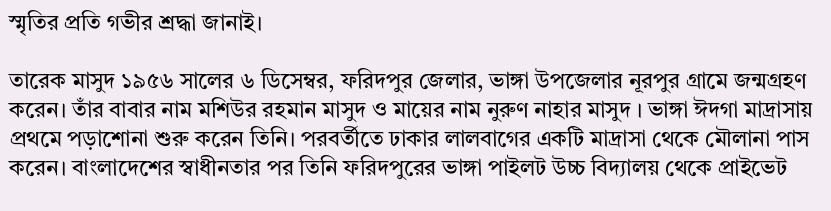স্মৃতির প্রতি গভীর শ্রদ্ধা জানাই।

তারেক মাসুদ ১৯৫৬ সালের ৬ ডিসেম্বর, ফরিদপুর জেলার, ভাঙ্গা উপজেলার নূরপুর গ্রামে জন্মগ্রহণ করেন। তাঁর বাবার নাম মশিউর রহমান মাসুদ ও মায়ের নাম নুরুণ নাহার মাসুদ । ভাঙ্গা ঈদগা মাদ্রাসায় প্রথমে পড়াশোনা শুরু করেন তিনি। পরবর্তীতে ঢাকার লালবাগের একটি মাদ্রাসা থেকে মৌলানা পাস করেন। বাংলাদেশের স্বাধীনতার পর তিনি ফরিদপুরের ভাঙ্গা পাইলট উচ্চ বিদ্যালয় থেকে প্রাইভেট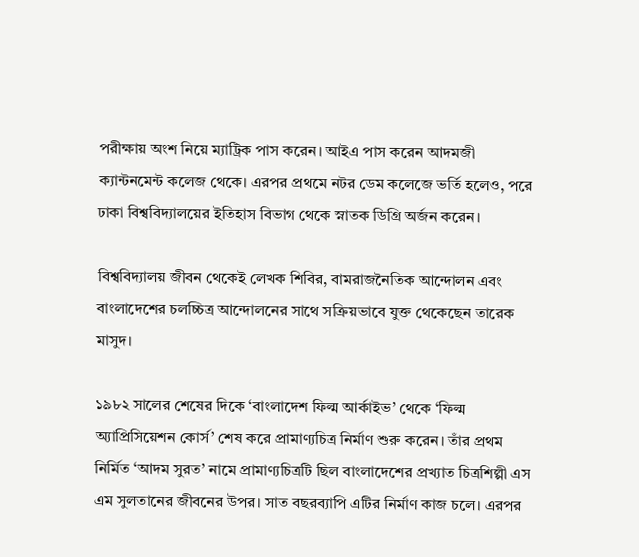পরীক্ষায় অংশ নিয়ে ম্যাট্রিক পাস করেন। আইএ পাস করেন আদমজী ক্যান্টনমেন্ট কলেজ থেকে। এরপর প্রথমে নটর ডেম কলেজে ভর্তি হলেও, পরে ঢাকা বিশ্ববিদ্যালয়ের ইতিহাস বিভাগ থেকে স্নাতক ডিগ্রি অর্জন করেন।

বিশ্ববিদ্যালয় জীবন থেকেই লেখক শিবির, বামরাজনৈতিক আন্দোলন এবং বাংলাদেশের চলচ্চিত্র আন্দোলনের সাথে সক্রিয়ভাবে যুক্ত থেকেছেন তারেক মাসুদ।

১৯৮২ সালের শেষের দিকে ‘বাংলাদেশ ফিল্ম আর্কাইভ’ থেকে ‘ফিল্ম অ্যাপ্রিসিয়েশন কোর্স’ শেষ করে প্রামাণ্যচিত্র নির্মাণ শুরু করেন। তাঁর প্রথম নির্মিত ‘আদম সুরত’ নামে প্রামাণ্যচিত্রটি ছিল বাংলাদেশের প্রখ্যাত চিত্রশিল্পী এস এম সুলতানের জীবনের উপর। সাত বছরব্যাপি এটির নির্মাণ কাজ চলে। এরপর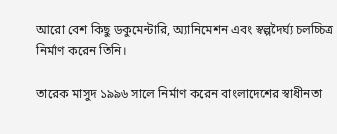আরো বেশ কিছু ডকুমেন্টারি, অ্যানিমেশন এবং স্বল্পদৈর্ঘ্য চলচ্চিত্র নির্মাণ করেন তিনি।

তারেক মাসুদ ১৯৯৬ সালে নির্মাণ করেন বাংলাদেশের স্বাধীনতা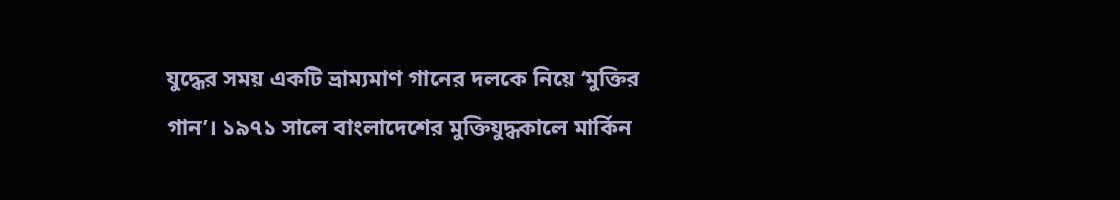যুদ্ধের সময় একটি ভ্রাম্যমাণ গানের দলকে নিয়ে ‘মুক্তির গান’। ১৯৭১ সালে বাংলাদেশের মুক্তিযুদ্ধকালে মার্কিন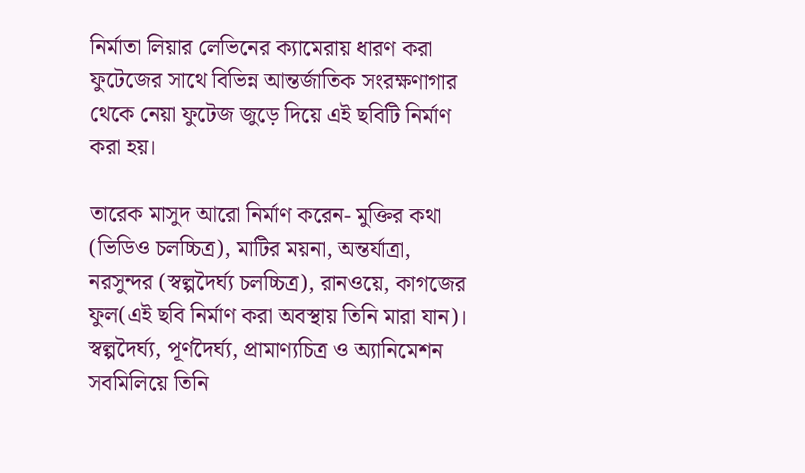নির্মাতা লিয়ার লেভিনের ক্যামেরায় ধারণ করা ফুটেজের সাথে বিভিন্ন আন্তর্জাতিক সংরক্ষণাগার থেকে নেয়া ফুটেজ জুড়ে দিয়ে এই ছবিটি নির্মাণ করা হয়।

তারেক মাসুদ আরো নির্মাণ করেন- মুক্তির কথা (ভিডিও চলচ্চিত্র), মাটির ময়না, অন্তর্যাত্রা, নরসুন্দর (স্বল্পদৈর্ঘ্য চলচ্চিত্র), রানওয়ে, কাগজের ফুল(এই ছবি নির্মাণ করা অবস্থায় তিনি মারা যান)। স্বল্পদৈর্ঘ্য, পূর্ণদৈর্ঘ্য, প্রামাণ্যচিত্র ও অ্যানিমেশন সবমিলিয়ে তিনি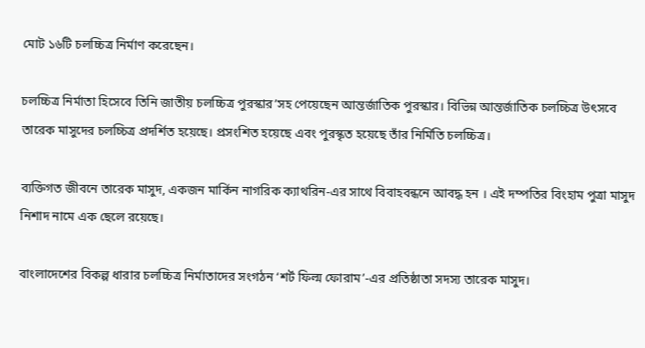মোট ১৬টি চলচ্চিত্র নির্মাণ করেছেন।

চলচ্চিত্র নির্মাতা হিসেবে তিনি জাতীয় চলচ্চিত্র পুরস্কার’সহ পেয়েছেন আন্তর্জাতিক পুরস্কার। বিভিন্ন আন্তর্জাতিক চলচ্চিত্র উৎসবে তারেক মাসুদের চলচ্চিত্র প্রদর্শিত হয়েছে। প্রসংশিত হয়েছে এবং পুরস্কৃত হয়েছে তাঁর নির্মিতি চলচ্চিত্র।

ব্যক্তিগত জীবনে তারেক মাসুদ, একজন মার্কিন নাগরিক ক্যাথরিন-এর সাথে বিবাহবন্ধনে আবদ্ধ হন । এই দম্পতির বিংহাম পুত্রা মাসুদ নিশাদ নামে এক ছেলে রয়েছে।

বাংলাদেশের বিকল্প ধারার চলচ্চিত্র নির্মাতাদের সংগঠন ‘শর্ট ফিল্ম ফোরাম’-এর প্রতিষ্ঠাতা সদস্য তারেক মাসুদ।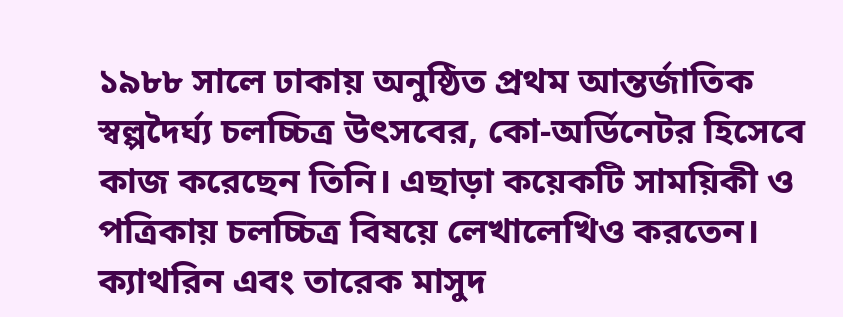১৯৮৮ সালে ঢাকায় অনুষ্ঠিত প্রথম আন্তর্জাতিক স্বল্পদৈর্ঘ্য চলচ্চিত্র উৎসবের, কো-অর্ডিনেটর হিসেবে কাজ করেছেন তিনি। এছাড়া কয়েকটি সাময়িকী ও পত্রিকায় চলচ্চিত্র বিষয়ে লেখালেখিও করতেন। ক্যাথরিন এবং তারেক মাসুদ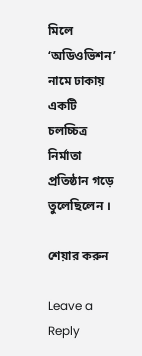মিলে ‘অডিওভিশন’ নামে ঢাকায় একটি চলচ্চিত্র নির্মাতা প্রতিষ্ঠান গড়ে তুলেছিলেন ।

শেয়ার করুন

Leave a Reply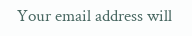Your email address will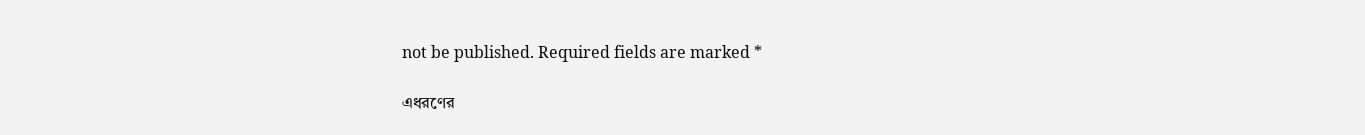not be published. Required fields are marked *

এধরণের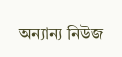অন্যান্য নিউজ